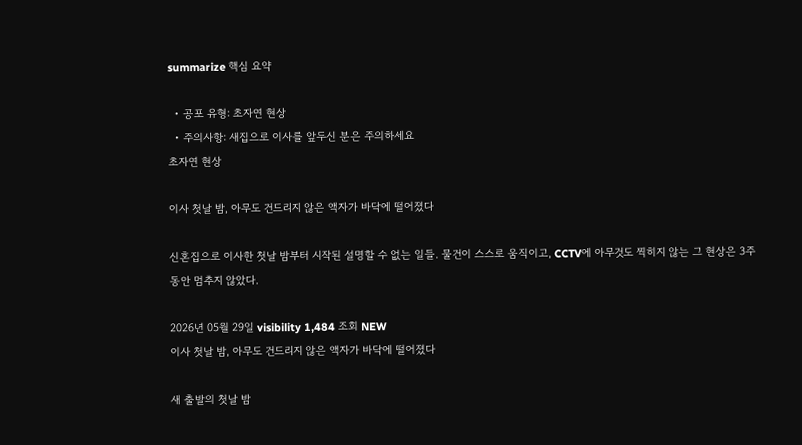summarize 핵심 요약

  • 공포 유형: 초자연 현상
  • 주의사항: 새집으로 이사를 앞두신 분은 주의하세요
초자연 현상

이사 첫날 밤, 아무도 건드리지 않은 액자가 바닥에 떨어졌다

신혼집으로 이사한 첫날 밤부터 시작된 설명할 수 없는 일들. 물건이 스스로 움직이고, CCTV에 아무것도 찍히지 않는 그 현상은 3주 동안 멈추지 않았다.

2026년 05월 29일 visibility 1,484 조회 NEW
이사 첫날 밤, 아무도 건드리지 않은 액자가 바닥에 떨어졌다

새 출발의 첫날 밤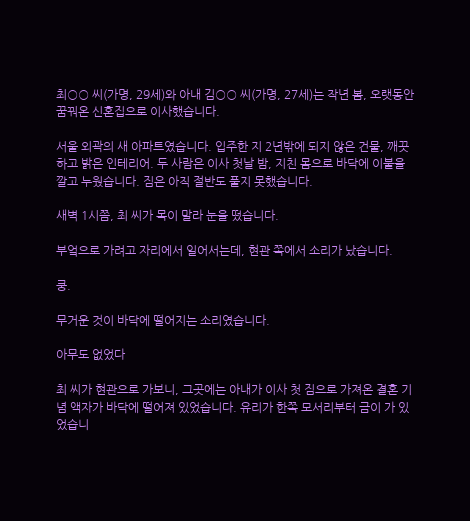최○○ 씨(가명, 29세)와 아내 김○○ 씨(가명, 27세)는 작년 봄, 오랫동안 꿈꿔온 신혼집으로 이사했습니다.

서울 외곽의 새 아파트였습니다. 입주한 지 2년밖에 되지 않은 건물, 깨끗하고 밝은 인테리어. 두 사람은 이사 첫날 밤, 지친 몸으로 바닥에 이불을 깔고 누웠습니다. 짐은 아직 절반도 풀지 못했습니다.

새벽 1시쯤, 최 씨가 목이 말라 눈을 떴습니다.

부엌으로 가려고 자리에서 일어서는데, 현관 쪽에서 소리가 났습니다.

쿵.

무거운 것이 바닥에 떨어지는 소리였습니다.

아무도 없었다

최 씨가 현관으로 가보니, 그곳에는 아내가 이사 첫 짐으로 가져온 결혼 기념 액자가 바닥에 떨어져 있었습니다. 유리가 한쪽 모서리부터 금이 가 있었습니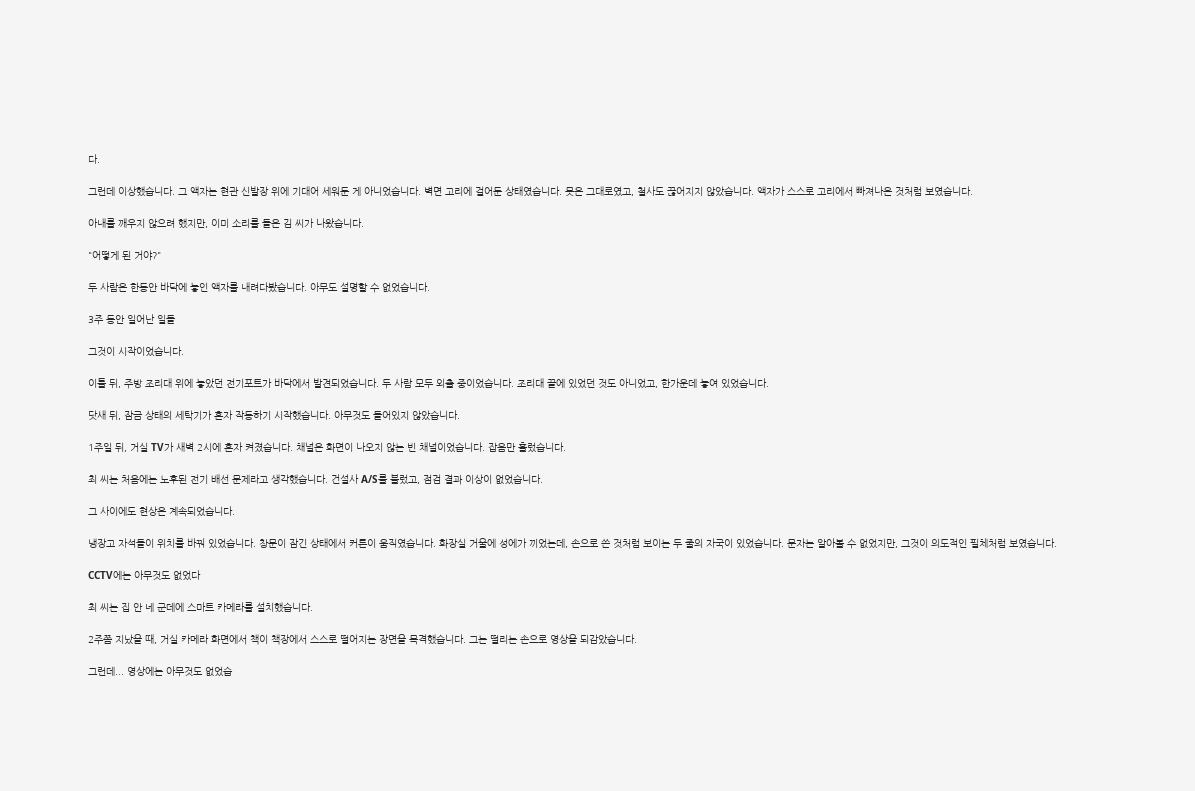다.

그런데 이상했습니다. 그 액자는 현관 신발장 위에 기대어 세워둔 게 아니었습니다. 벽면 고리에 걸어둔 상태였습니다. 못은 그대로였고, 철사도 끊어지지 않았습니다. 액자가 스스로 고리에서 빠져나온 것처럼 보였습니다.

아내를 깨우지 않으려 했지만, 이미 소리를 들은 김 씨가 나왔습니다.

"어떻게 된 거야?"

두 사람은 한동안 바닥에 놓인 액자를 내려다봤습니다. 아무도 설명할 수 없었습니다.

3주 동안 일어난 일들

그것이 시작이었습니다.

이틀 뒤, 주방 조리대 위에 놓았던 전기포트가 바닥에서 발견되었습니다. 두 사람 모두 외출 중이었습니다. 조리대 끝에 있었던 것도 아니었고, 한가운데 놓여 있었습니다.

닷새 뒤, 잠금 상태의 세탁기가 혼자 작동하기 시작했습니다. 아무것도 들어있지 않았습니다.

1주일 뒤, 거실 TV가 새벽 2시에 혼자 켜졌습니다. 채널은 화면이 나오지 않는 빈 채널이었습니다. 잡음만 흘렀습니다.

최 씨는 처음에는 노후된 전기 배선 문제라고 생각했습니다. 건설사 A/S를 불렀고, 점검 결과 이상이 없었습니다.

그 사이에도 현상은 계속되었습니다.

냉장고 자석들이 위치를 바꿔 있었습니다. 창문이 잠긴 상태에서 커튼이 움직였습니다. 화장실 거울에 성에가 끼었는데, 손으로 쓴 것처럼 보이는 두 줄의 자국이 있었습니다. 문자는 알아볼 수 없었지만, 그것이 의도적인 필체처럼 보였습니다.

CCTV에는 아무것도 없었다

최 씨는 집 안 네 군데에 스마트 카메라를 설치했습니다.

2주쯤 지났을 때, 거실 카메라 화면에서 책이 책장에서 스스로 떨어지는 장면을 목격했습니다. 그는 떨리는 손으로 영상을 되감았습니다.

그런데... 영상에는 아무것도 없었습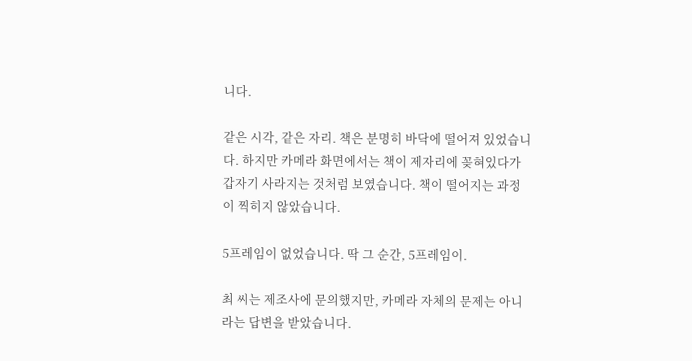니다.

같은 시각, 같은 자리. 책은 분명히 바닥에 떨어져 있었습니다. 하지만 카메라 화면에서는 책이 제자리에 꽂혀있다가 갑자기 사라지는 것처럼 보였습니다. 책이 떨어지는 과정이 찍히지 않았습니다.

5프레임이 없었습니다. 딱 그 순간, 5프레임이.

최 씨는 제조사에 문의했지만, 카메라 자체의 문제는 아니라는 답변을 받았습니다.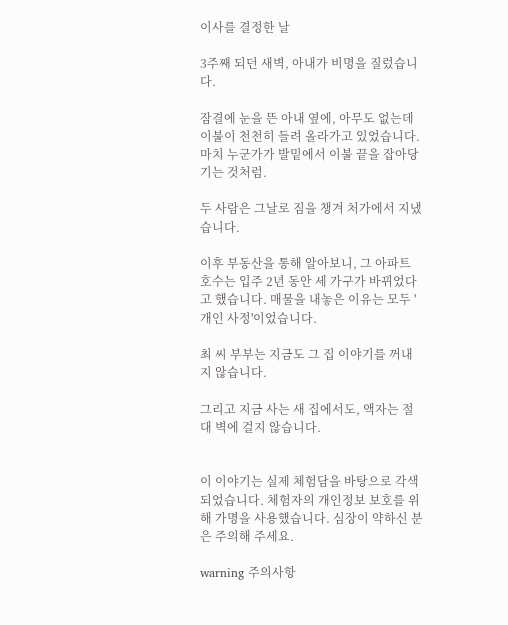이사를 결정한 날

3주째 되던 새벽, 아내가 비명을 질렀습니다.

잠결에 눈을 뜬 아내 옆에, 아무도 없는데 이불이 천천히 들려 올라가고 있었습니다. 마치 누군가가 발밑에서 이불 끝을 잡아당기는 것처럼.

두 사람은 그날로 짐을 챙겨 처가에서 지냈습니다.

이후 부동산을 통해 알아보니, 그 아파트 호수는 입주 2년 동안 세 가구가 바뀌었다고 했습니다. 매물을 내놓은 이유는 모두 '개인 사정'이었습니다.

최 씨 부부는 지금도 그 집 이야기를 꺼내지 않습니다.

그리고 지금 사는 새 집에서도, 액자는 절대 벽에 걸지 않습니다.


이 이야기는 실제 체험담을 바탕으로 각색되었습니다. 체험자의 개인정보 보호를 위해 가명을 사용했습니다. 심장이 약하신 분은 주의해 주세요.

warning 주의사항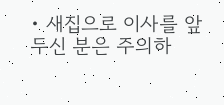• 새집으로 이사를 앞두신 분은 주의하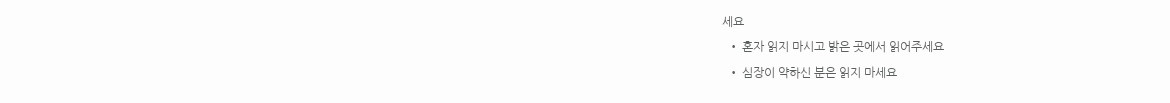세요
  • 혼자 읽지 마시고 밝은 곳에서 읽어주세요
  • 심장이 약하신 분은 읽지 마세요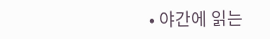• 야간에 읽는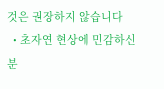것은 권장하지 않습니다
  • 초자연 현상에 민감하신 분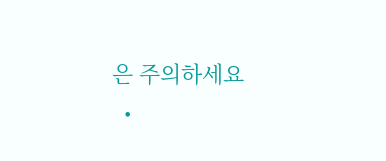은 주의하세요
  •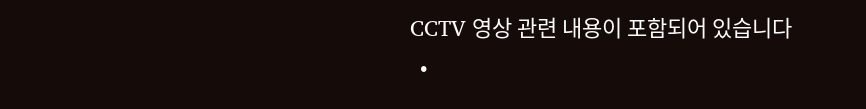CCTV 영상 관련 내용이 포함되어 있습니다
  •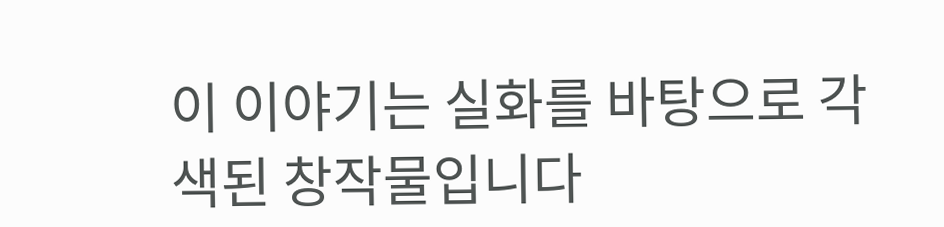이 이야기는 실화를 바탕으로 각색된 창작물입니다